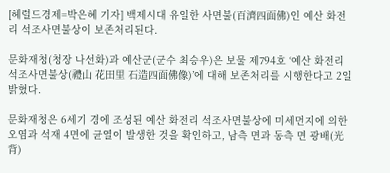[헤럴드경제=박은혜 기자] 백제시대 유일한 사면불(百濟四面佛)인 예산 화전리 석조사면불상이 보존처리된다.

문화재청(청장 나선화)과 예산군(군수 최승우)은 보물 제794호 ‘예산 화전리 석조사면불상(禮山 花田里 石造四面佛像)’에 대해 보존처리를 시행한다고 2일 밝혔다.

문화재청은 6세기 경에 조성된 예산 화전리 석조사면불상에 미세먼지에 의한 오염과 석재 4면에 균열이 발생한 것을 확인하고, 남측 면과 동측 면 광배(光背)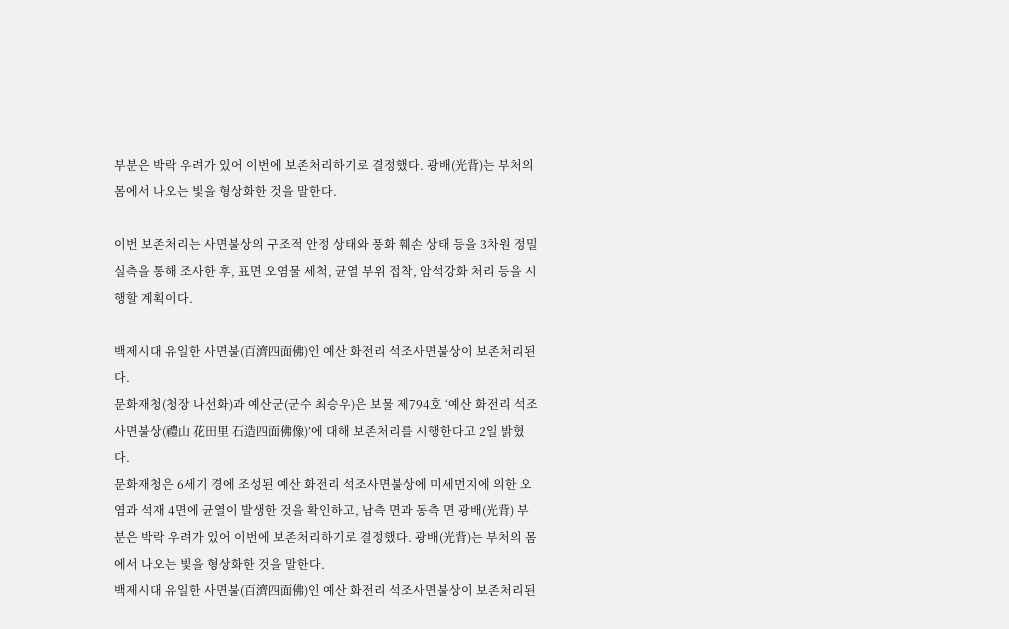부분은 박락 우려가 있어 이번에 보존처리하기로 결정했다. 광배(光背)는 부처의 몸에서 나오는 빛을 형상화한 것을 말한다.

이번 보존처리는 사면불상의 구조적 안정 상태와 풍화 훼손 상태 등을 3차원 정밀 실측을 통해 조사한 후, 표면 오염물 세척, 균열 부위 접착, 암석강화 처리 등을 시행할 계획이다.

백제시대 유일한 사면불(百濟四面佛)인 예산 화전리 석조사면불상이 보존처리된다.
문화재청(청장 나선화)과 예산군(군수 최승우)은 보물 제794호 ‘예산 화전리 석조사면불상(禮山 花田里 石造四面佛像)’에 대해 보존처리를 시행한다고 2일 밝혔다.
문화재청은 6세기 경에 조성된 예산 화전리 석조사면불상에 미세먼지에 의한 오염과 석재 4면에 균열이 발생한 것을 확인하고, 남측 면과 동측 면 광배(光背) 부분은 박락 우려가 있어 이번에 보존처리하기로 결정했다. 광배(光背)는 부처의 몸에서 나오는 빛을 형상화한 것을 말한다.
백제시대 유일한 사면불(百濟四面佛)인 예산 화전리 석조사면불상이 보존처리된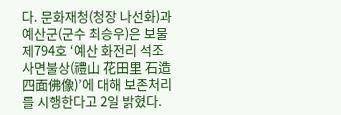다. 문화재청(청장 나선화)과 예산군(군수 최승우)은 보물 제794호 ‘예산 화전리 석조사면불상(禮山 花田里 石造四面佛像)’에 대해 보존처리를 시행한다고 2일 밝혔다.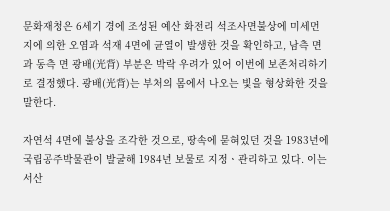문화재청은 6세기 경에 조성된 예산 화전리 석조사면불상에 미세먼지에 의한 오염과 석재 4면에 균열이 발생한 것을 확인하고, 남측 면과 동측 면 광배(光背) 부분은 박락 우려가 있어 이번에 보존처리하기로 결정했다. 광배(光背)는 부처의 몸에서 나오는 빛을 형상화한 것을 말한다.

자연석 4면에 불상을 조각한 것으로, 땅속에 묻혀있던 것을 1983년에 국립공주박물관이 발굴해 1984년 보물로 지정ㆍ관리하고 있다. 이는 서산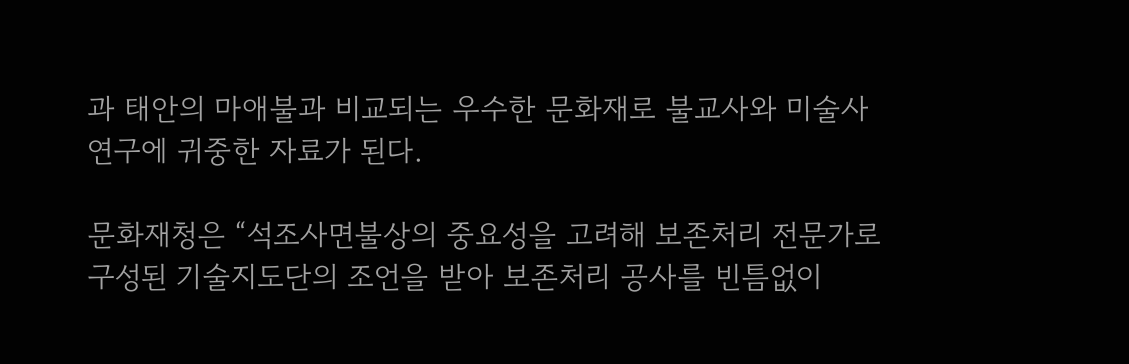과 태안의 마애불과 비교되는 우수한 문화재로 불교사와 미술사 연구에 귀중한 자료가 된다.

문화재청은 “석조사면불상의 중요성을 고려해 보존처리 전문가로 구성된 기술지도단의 조언을 받아 보존처리 공사를 빈틈없이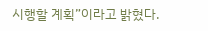시행할 계획”이라고 밝혔다.